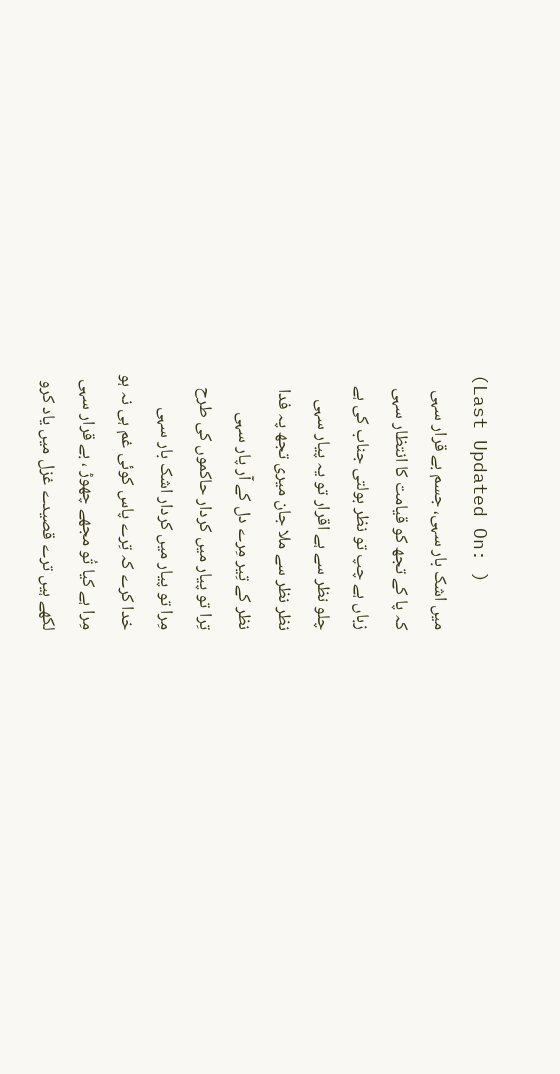(Last Updated On: )
میں اشک بار سہی، جسم بے قرار سہی
کہ پا کے تجھ کو قیامت کا انتظار سہی
زباں ہے چپ تو نظر بولتی جناب کی ہے
چلو نظر سے ہے اقرار تو یہ پیار سہی
نظر نظر سے ملا جان میری تجھ پہ فدا
نظر کے تِیر مِرے دل کے آر پار سہی
تِرا تو پیار میں کردار حاکموں کی طرح
مِرا تو پیار میں کردار اشک بار سہی
خدا کرے کہ تِرے پاس کوئی غم ہی نہ ہو
مِرا ہے کیا تُو مجھے چھوڑ ، بے قرار سہی
لکھے ہیں ترے قصیدے غزل میں یاد کرو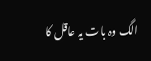الگ وہ بات یہ عاقل کا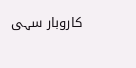کاروبار سہی